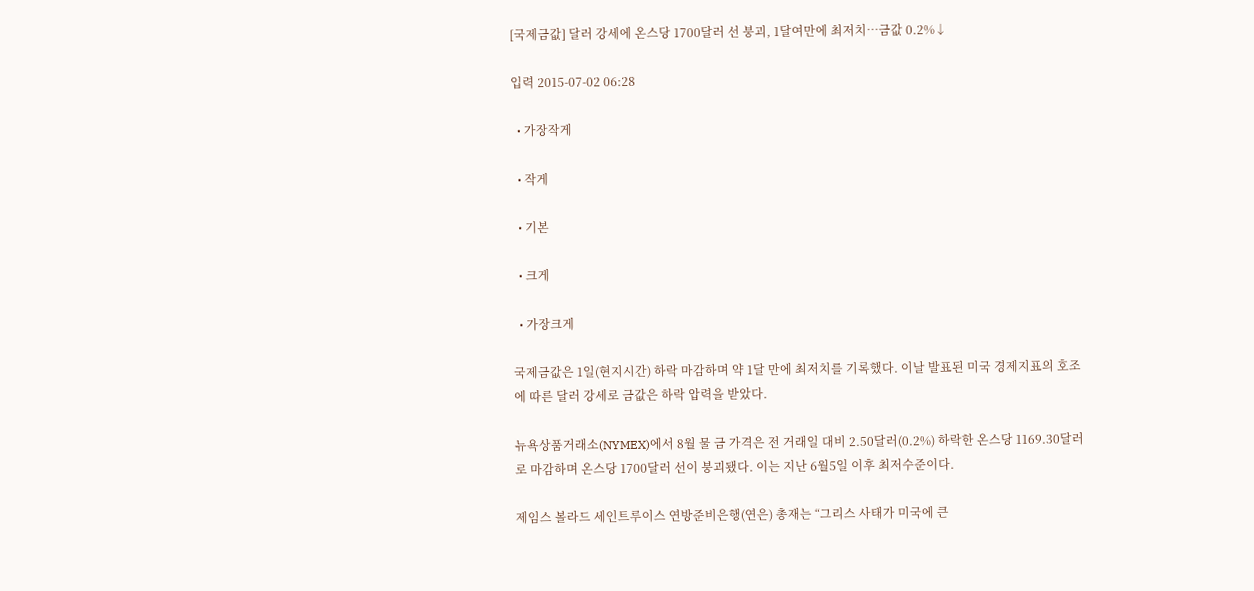[국제금값] 달러 강세에 온스당 1700달러 선 붕괴, 1달여만에 최저치…금값 0.2%↓

입력 2015-07-02 06:28

  • 가장작게

  • 작게

  • 기본

  • 크게

  • 가장크게

국제금값은 1일(현지시간) 하락 마감하며 약 1달 만에 최저치를 기록했다. 이날 발표된 미국 경제지표의 호조에 따른 달러 강세로 금값은 하락 압력을 받았다.

뉴욕상품거래소(NYMEX)에서 8월 물 금 가격은 전 거래일 대비 2.50달러(0.2%) 하락한 온스당 1169.30달러로 마감하며 온스당 1700달러 선이 붕괴됐다. 이는 지난 6월5일 이후 최저수준이다.

제임스 볼라드 세인트루이스 연방준비은행(연은) 총재는 “그리스 사태가 미국에 큰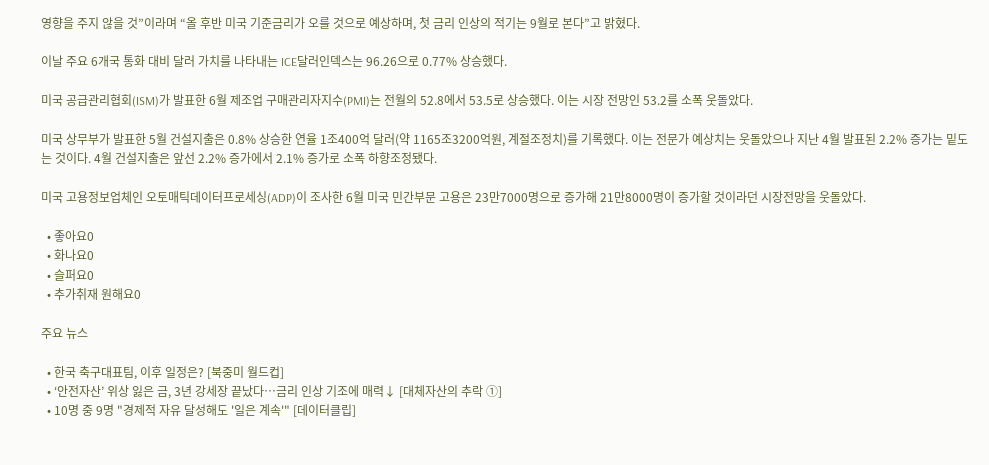영향을 주지 않을 것”이라며 “올 후반 미국 기준금리가 오를 것으로 예상하며, 첫 금리 인상의 적기는 9월로 본다”고 밝혔다.

이날 주요 6개국 통화 대비 달러 가치를 나타내는 ICE달러인덱스는 96.26으로 0.77% 상승했다.

미국 공급관리협회(ISM)가 발표한 6월 제조업 구매관리자지수(PMI)는 전월의 52.8에서 53.5로 상승했다. 이는 시장 전망인 53.2를 소폭 웃돌았다.

미국 상무부가 발표한 5월 건설지출은 0.8% 상승한 연율 1조400억 달러(약 1165조3200억원, 계절조정치)를 기록했다. 이는 전문가 예상치는 웃돌았으나 지난 4월 발표된 2.2% 증가는 밑도는 것이다. 4월 건설지출은 앞선 2.2% 증가에서 2.1% 증가로 소폭 하향조정됐다.

미국 고용정보업체인 오토매틱데이터프로세싱(ADP)이 조사한 6월 미국 민간부문 고용은 23만7000명으로 증가해 21만8000명이 증가할 것이라던 시장전망을 웃돌았다.

  • 좋아요0
  • 화나요0
  • 슬퍼요0
  • 추가취재 원해요0

주요 뉴스

  • 한국 축구대표팀, 이후 일정은? [북중미 월드컵]
  • ‘안전자산’ 위상 잃은 금, 3년 강세장 끝났다…금리 인상 기조에 매력↓ [대체자산의 추락 ①]
  • 10명 중 9명 "경제적 자유 달성해도 '일은 계속'" [데이터클립]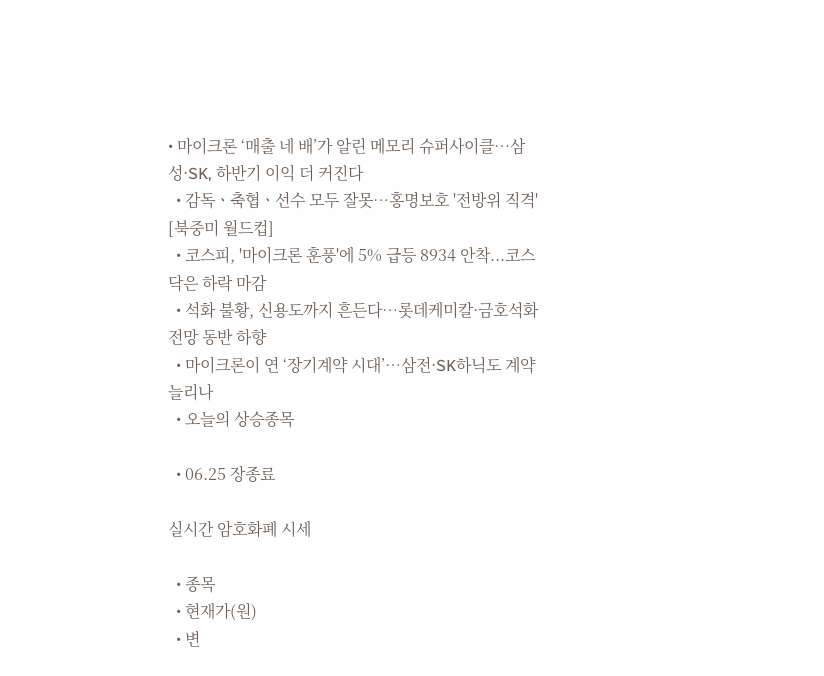• 마이크론 ‘매출 네 배’가 알린 메모리 슈퍼사이클…삼성·SK, 하반기 이익 더 커진다
  • 감독ㆍ축협ㆍ선수 모두 잘못⋯홍명보호 '전방위 직격' [북중미 월드컵]
  • 코스피, '마이크론 훈풍'에 5% 급등 8934 안착...코스닥은 하락 마감
  • 석화 불황, 신용도까지 흔든다…롯데케미칼·금호석화 전망 동반 하향
  • 마이크론이 연 ‘장기계약 시대’…삼전·SK하닉도 계약 늘리나
  • 오늘의 상승종목

  • 06.25 장종료

실시간 암호화폐 시세

  • 종목
  • 현재가(원)
  • 변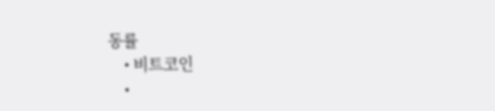동률
    • 비트코인
    •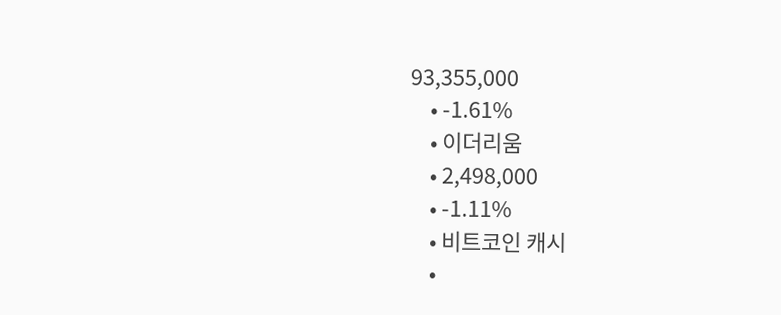93,355,000
    • -1.61%
    • 이더리움
    • 2,498,000
    • -1.11%
    • 비트코인 캐시
    •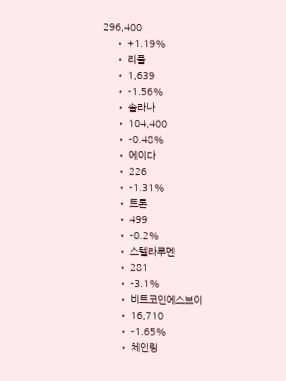296,400
    • +1.19%
    • 리플
    • 1,639
    • -1.56%
    • 솔라나
    • 104,400
    • -0.48%
    • 에이다
    • 226
    • -1.31%
    • 트론
    • 499
    • -0.2%
    • 스텔라루멘
    • 281
    • -3.1%
    • 비트코인에스브이
    • 16,710
    • -1.65%
    • 체인링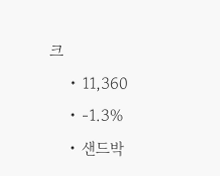크
    • 11,360
    • -1.3%
    • 샌드박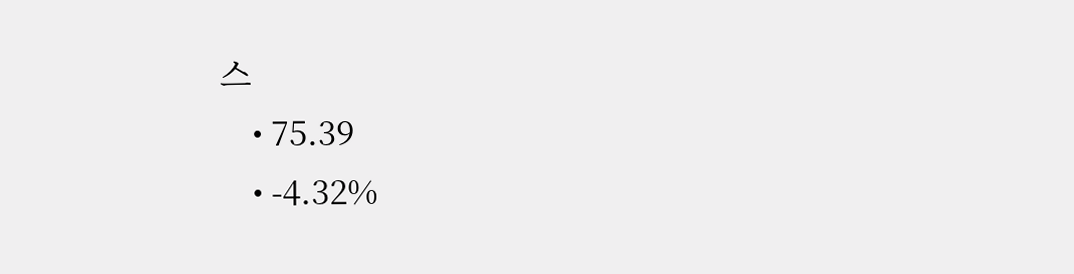스
    • 75.39
    • -4.32%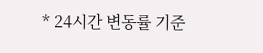* 24시간 변동률 기준